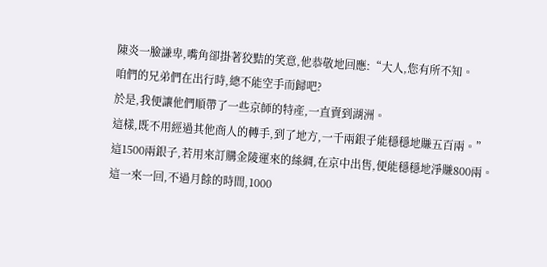陳炎一臉謙卑,嘴角卻掛著狡黠的笑意,他恭敬地回應:“大人,您有所不知。
咱們的兄弟們在出行時,總不能空手而歸吧?
於是,我便讓他們順帶了一些京師的特產,一直賣到湖洲。
這樣,既不用經過其他商人的轉手,到了地方,一千兩銀子能穩穩地賺五百兩。”
這1500兩銀子,若用來訂購金陵運來的絲綢,在京中出售,便能穩穩地淨賺800兩。
這一來一回,不過月餘的時間,1000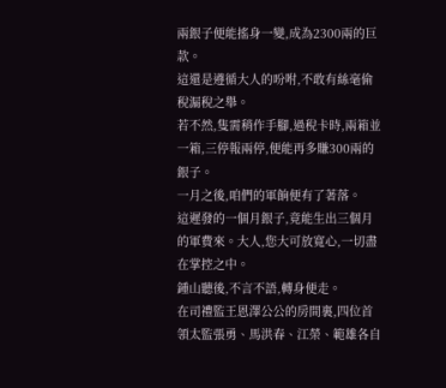兩銀子便能搖身一變,成為2300兩的巨款。
這還是遵循大人的吩咐,不敢有絲毫偷稅漏稅之舉。
若不然,隻需稍作手腳,過稅卡時,兩箱並一箱,三停報兩停,便能再多賺300兩的銀子。
一月之後,咱們的軍餉便有了著落。
這遲發的一個月銀子,竟能生出三個月的軍費來。大人,您大可放寬心,一切盡在掌控之中。
鍾山聽後,不言不語,轉身便走。
在司禮監王恩澤公公的房間裏,四位首領太監張勇、馬洪春、江榮、範雄各自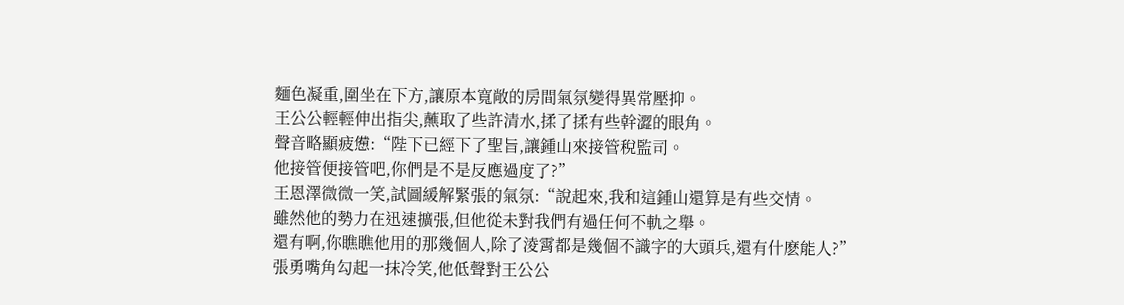麵色凝重,圍坐在下方,讓原本寬敞的房間氣氛變得異常壓抑。
王公公輕輕伸出指尖,蘸取了些許清水,揉了揉有些幹澀的眼角。
聲音略顯疲憊:“陛下已經下了聖旨,讓鍾山來接管稅監司。
他接管便接管吧,你們是不是反應過度了?”
王恩澤微微一笑,試圖緩解緊張的氣氛:“說起來,我和這鍾山還算是有些交情。
雖然他的勢力在迅速擴張,但他從未對我們有過任何不軌之舉。
還有啊,你瞧瞧他用的那幾個人,除了淩霄都是幾個不識字的大頭兵,還有什麽能人?”
張勇嘴角勾起一抹冷笑,他低聲對王公公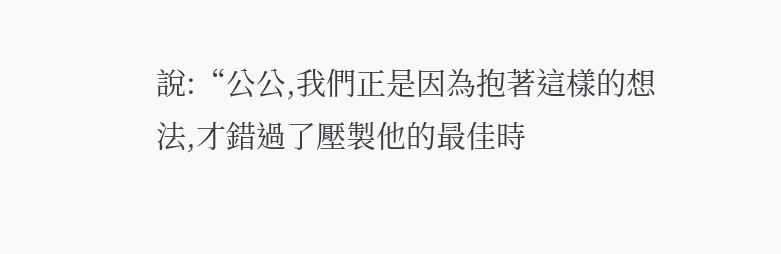說:“公公,我們正是因為抱著這樣的想法,才錯過了壓製他的最佳時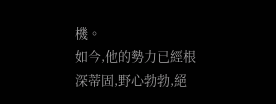機。
如今,他的勢力已經根深蒂固,野心勃勃,絕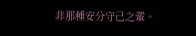非那種安分守己之輩。